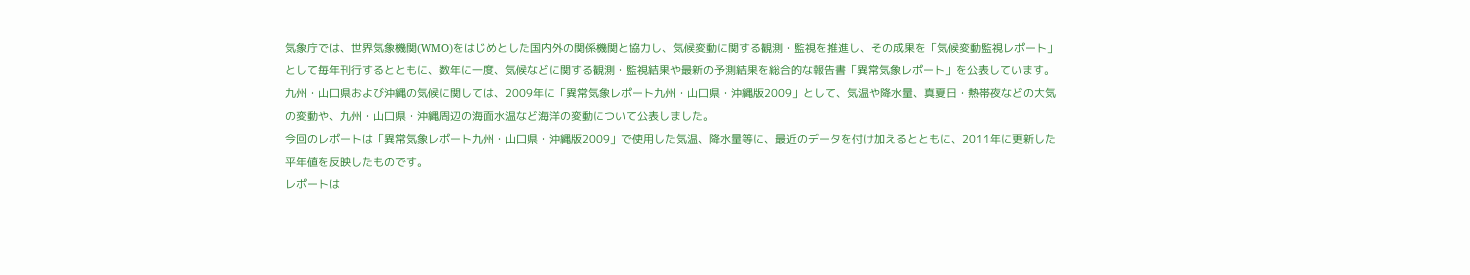気象庁では、世界気象機関(WMO)をはじめとした国内外の関係機関と協力し、気候変動に関する観測・監視を推進し、その成果を「気候変動監視レポート」として毎年刊行するとともに、数年に一度、気候などに関する観測・監視結果や最新の予測結果を総合的な報告書「異常気象レポート」を公表しています。
九州・山口県および沖縄の気候に関しては、2009年に「異常気象レポート九州・山口県・沖縄版2009」として、気温や降水量、真夏日・熱帯夜などの大気の変動や、九州・山口県・沖縄周辺の海面水温など海洋の変動について公表しました。
今回のレポートは「異常気象レポート九州・山口県・沖縄版2009」で使用した気温、降水量等に、最近のデータを付け加えるとともに、2011年に更新した平年値を反映したものです。
レポートは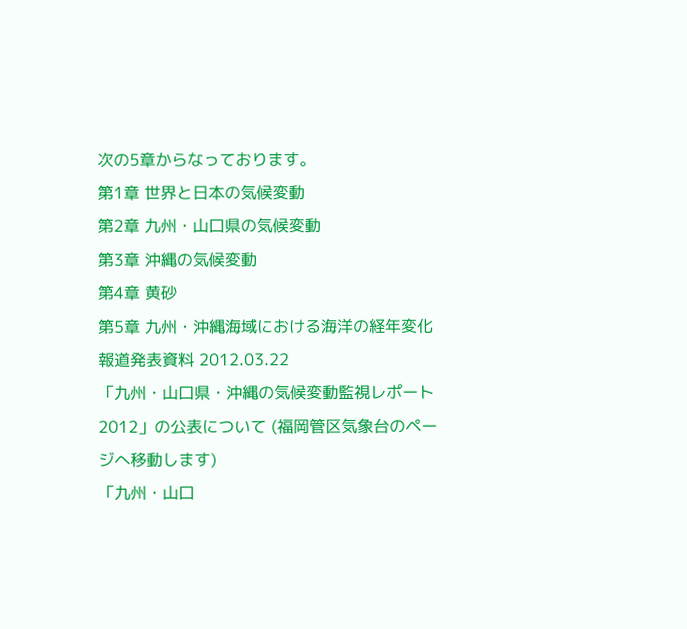次の5章からなっております。
第1章 世界と日本の気候変動
第2章 九州・山口県の気候変動
第3章 沖縄の気候変動
第4章 黄砂
第5章 九州・沖縄海域における海洋の経年変化
報道発表資料 2012.03.22
「九州・山口県・沖縄の気候変動監視レポート2012」の公表について (福岡管区気象台のページへ移動します)
「九州・山口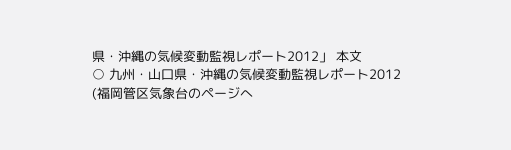県・沖縄の気候変動監視レポート2012」 本文
○ 九州・山口県・沖縄の気候変動監視レポート2012
(福岡管区気象台のページへ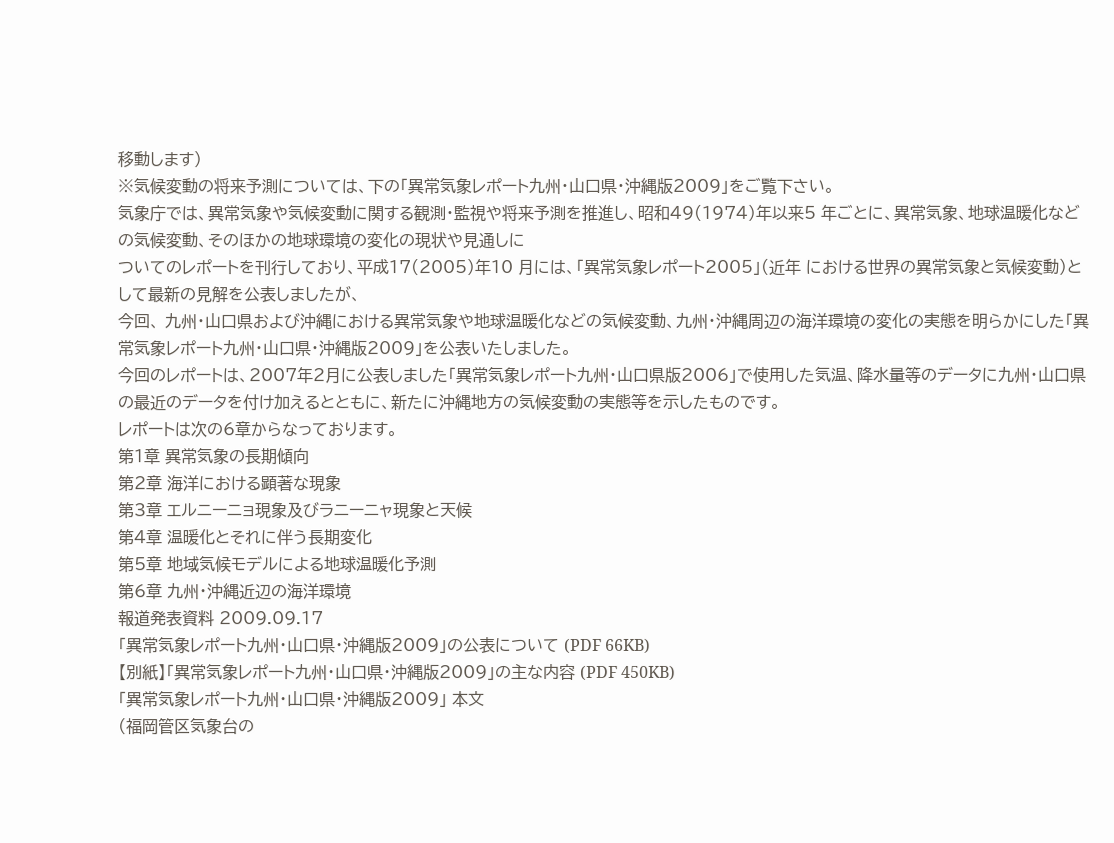移動します)
※気候変動の将来予測については、下の「異常気象レポート九州・山口県・沖縄版2009」をご覧下さい。
気象庁では、異常気象や気候変動に関する観測・監視や将来予測を推進し、昭和49(1974)年以来5 年ごとに、異常気象、地球温暖化などの気候変動、そのほかの地球環境の変化の現状や見通しに
ついてのレポートを刊行しており、平成17(2005)年10 月には、「異常気象レポート2005」(近年 における世界の異常気象と気候変動)として最新の見解を公表しましたが、
今回、 九州・山口県および沖縄における異常気象や地球温暖化などの気候変動、九州・沖縄周辺の海洋環境の変化の実態を明らかにした「異常気象レポート九州・山口県・沖縄版2009」を公表いたしました。
今回のレポートは、2007年2月に公表しました「異常気象レポート九州・山口県版2006」で使用した気温、降水量等のデータに九州・山口県の最近のデータを付け加えるとともに、新たに沖縄地方の気候変動の実態等を示したものです。
レポートは次の6章からなっております。
第1章 異常気象の長期傾向
第2章 海洋における顕著な現象
第3章 エルニーニョ現象及びラニーニャ現象と天候
第4章 温暖化とそれに伴う長期変化
第5章 地域気候モデルによる地球温暖化予測
第6章 九州・沖縄近辺の海洋環境
報道発表資料 2009.09.17
「異常気象レポート九州・山口県・沖縄版2009」の公表について (PDF 66KB)
【別紙】「異常気象レポート九州・山口県・沖縄版2009」の主な内容 (PDF 450KB)
「異常気象レポート九州・山口県・沖縄版2009」 本文
(福岡管区気象台の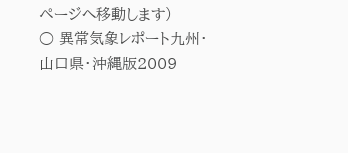ページへ移動します)
○ 異常気象レポート九州・山口県・沖縄版2009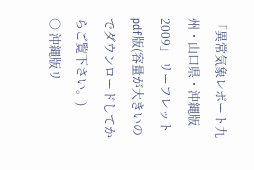「異常気象レポート九州・山口県・沖縄版2009」 リーフレット
pdf版(容量が大きいのでダウンロードしてからご覧下さい。)
○ 沖縄版リ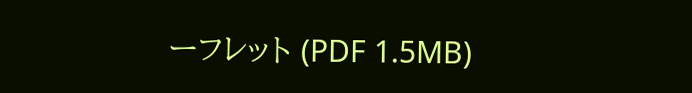ーフレット (PDF 1.5MB)